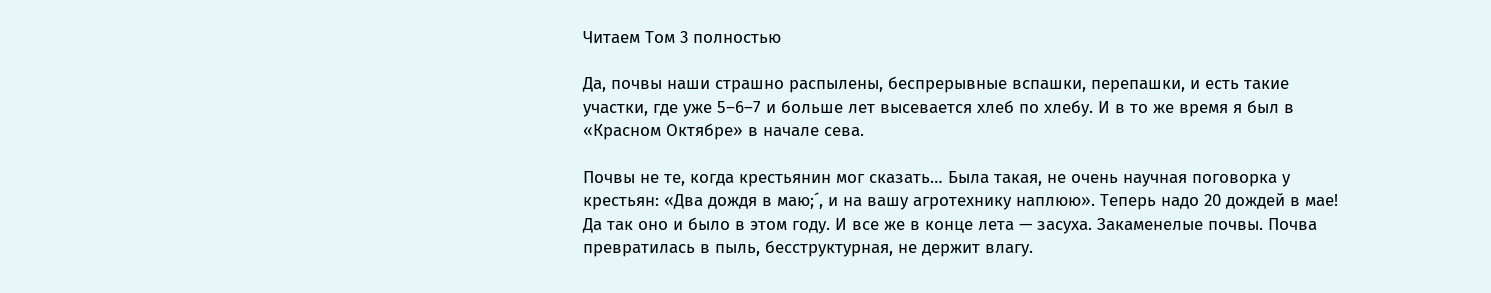Читаем Том 3 полностью

Да, почвы наши страшно распылены, беспрерывные вспашки, перепашки, и есть такие участки, где уже 5–6–7 и больше лет высевается хлеб по хлебу. И в то же время я был в «Красном Октябре» в начале сева.

Почвы не те, когда крестьянин мог сказать… Была такая, не очень научная поговорка у крестьян: «Два дождя в маю;´, и на вашу агротехнику наплюю». Теперь надо 20 дождей в мае! Да так оно и было в этом году. И все же в конце лета — засуха. Закаменелые почвы. Почва превратилась в пыль, бесструктурная, не держит влагу.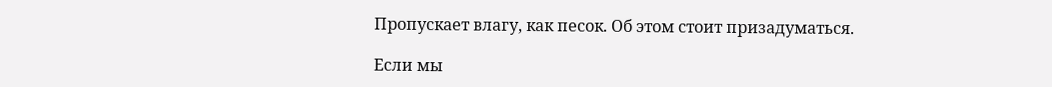Пропускает влагу, как песок. Об этом стоит призадуматься.

Если мы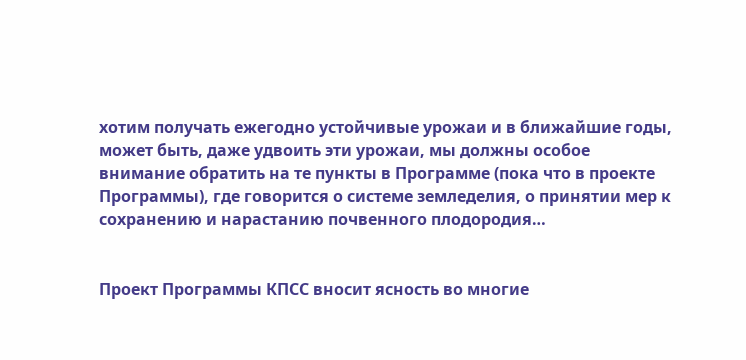хотим получать ежегодно устойчивые урожаи и в ближайшие годы, может быть, даже удвоить эти урожаи, мы должны особое внимание обратить на те пункты в Программе (пока что в проекте Программы), где говорится о системе земледелия, о принятии мер к сохранению и нарастанию почвенного плодородия…


Проект Программы КПСС вносит ясность во многие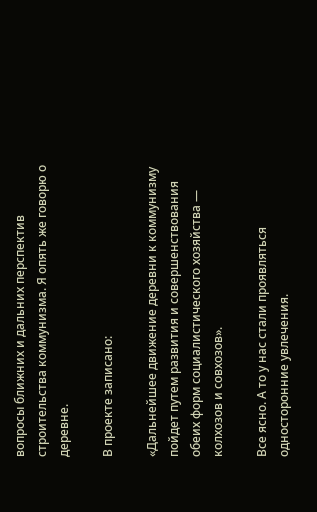вопросы ближних и дальних перспектив строительства коммунизма. Я опять же говорю о деревне.

В проекте записано:

«Дальнейшее движение деревни к коммунизму пойдет путем развития и совершенствования обеих форм социалистического хозяйства — колхозов и совхозов».

Все ясно. А то у нас стали проявляться односторонние увлечения.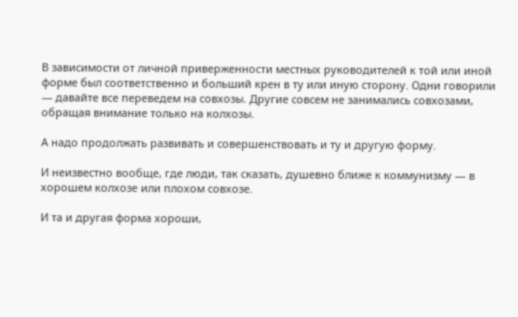В зависимости от личной приверженности местных руководителей к той или иной форме был соответственно и больший крен в ту или иную сторону. Одни говорили — давайте все переведем на совхозы. Другие совсем не занимались совхозами, обращая внимание только на колхозы.

А надо продолжать развивать и совершенствовать и ту и другую форму.

И неизвестно вообще, где люди, так сказать, душевно ближе к коммунизму — в хорошем колхозе или плохом совхозе.

И та и другая форма хороши,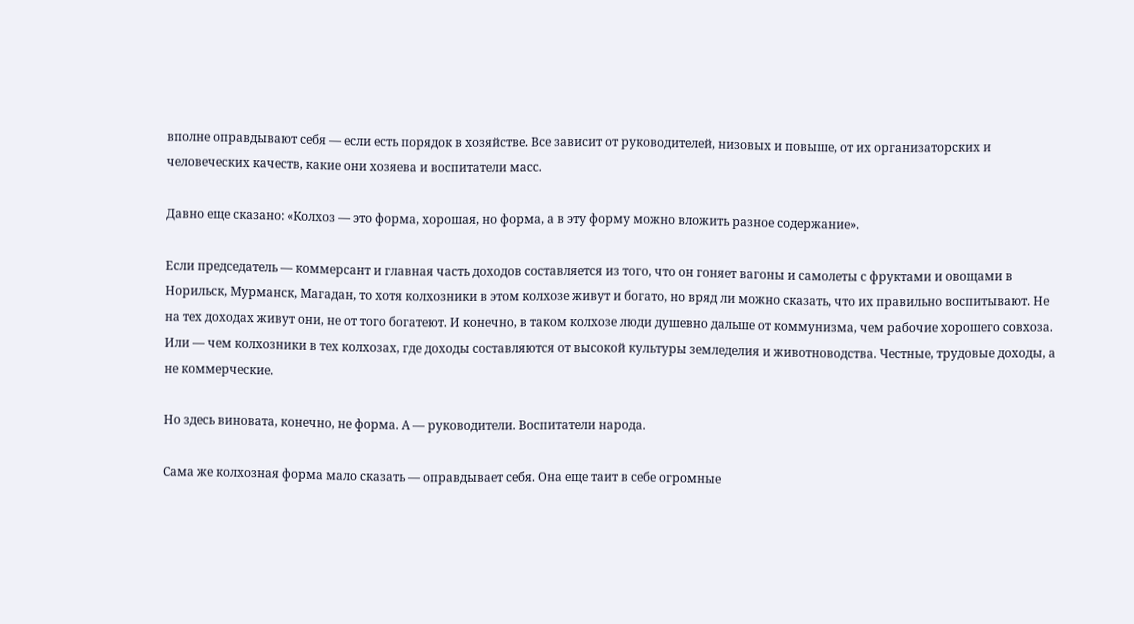вполне оправдывают себя — если есть порядок в хозяйстве. Все зависит от руководителей, низовых и повыше, от их организаторских и человеческих качеств, какие они хозяева и воспитатели масс.

Давно еще сказано: «Колхоз — это форма, хорошая, но форма, а в эту форму можно вложить разное содержание».

Если председатель — коммерсант и главная часть доходов составляется из того, что он гоняет вагоны и самолеты с фруктами и овощами в Норильск, Мурманск, Магадан, то хотя колхозники в этом колхозе живут и богато, но вряд ли можно сказать, что их правильно воспитывают. Не на тех доходах живут они, не от того богатеют. И конечно, в таком колхозе люди душевно дальше от коммунизма, чем рабочие хорошего совхоза. Или — чем колхозники в тех колхозах, где доходы составляются от высокой культуры земледелия и животноводства. Честные, трудовые доходы, а не коммерческие.

Но здесь виновата, конечно, не форма. А — руководители. Воспитатели народа.

Сама же колхозная форма мало сказать — оправдывает себя. Она еще таит в себе огромные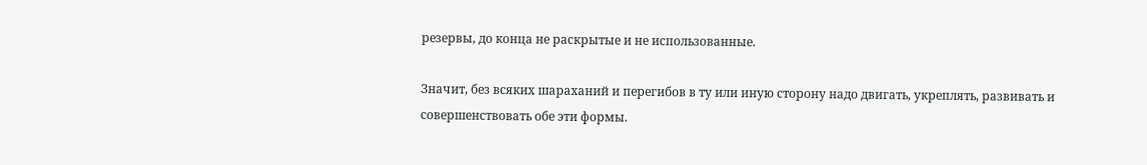резервы, до конца не раскрытые и не использованные.

Значит, без всяких шараханий и перегибов в ту или иную сторону надо двигать, укреплять, развивать и совершенствовать обе эти формы.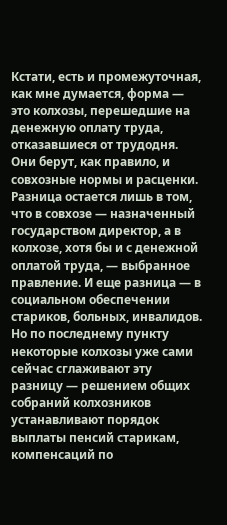Кстати, есть и промежуточная, как мне думается, форма — это колхозы, перешедшие на денежную оплату труда, отказавшиеся от трудодня. Они берут, как правило, и совхозные нормы и расценки. Разница остается лишь в том, что в совхозе — назначенный государством директор, а в колхозе, хотя бы и с денежной оплатой труда, — выбранное правление. И еще разница — в социальном обеспечении стариков, больных, инвалидов. Но по последнему пункту некоторые колхозы уже сами сейчас сглаживают эту разницу — решением общих собраний колхозников устанавливают порядок выплаты пенсий старикам, компенсаций по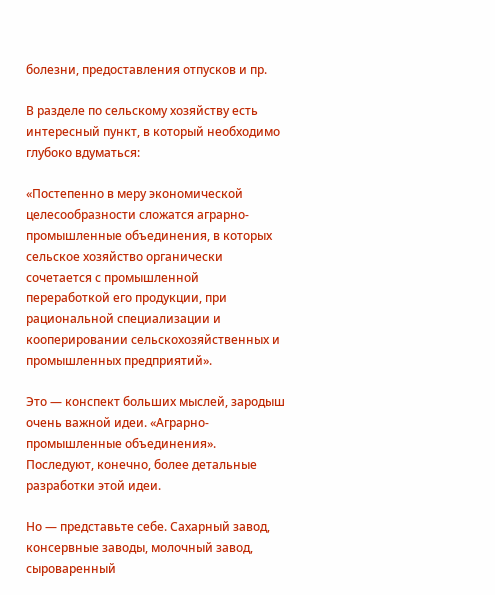болезни, предоставления отпусков и пр.

В разделе по сельскому хозяйству есть интересный пункт, в который необходимо глубоко вдуматься:

«Постепенно в меру экономической целесообразности сложатся аграрно-промышленные объединения, в которых сельское хозяйство органически сочетается с промышленной переработкой его продукции, при рациональной специализации и кооперировании сельскохозяйственных и промышленных предприятий».

Это — конспект больших мыслей, зародыш очень важной идеи. «Аграрно-промышленные объединения». Последуют, конечно, более детальные разработки этой идеи.

Но — представьте себе. Сахарный завод, консервные заводы, молочный завод, сыроваренный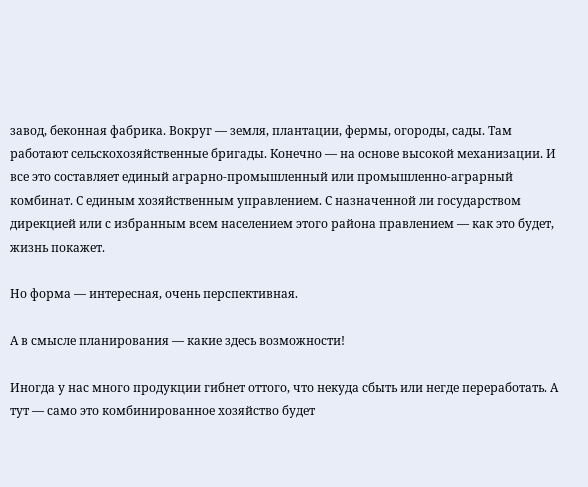завод, беконная фабрика. Вокруг — земля, плантации, фермы, огороды, сады. Там работают сельскохозяйственные бригады. Конечно — на основе высокой механизации. И все это составляет единый аграрно-промышленный или промышленно-аграрный комбинат. С единым хозяйственным управлением. С назначенной ли государством дирекцией или с избранным всем населением этого района правлением — как это будет, жизнь покажет.

Но форма — интересная, очень перспективная.

А в смысле планирования — какие здесь возможности!

Иногда у нас много продукции гибнет оттого, что некуда сбыть или негде переработать. А тут — само это комбинированное хозяйство будет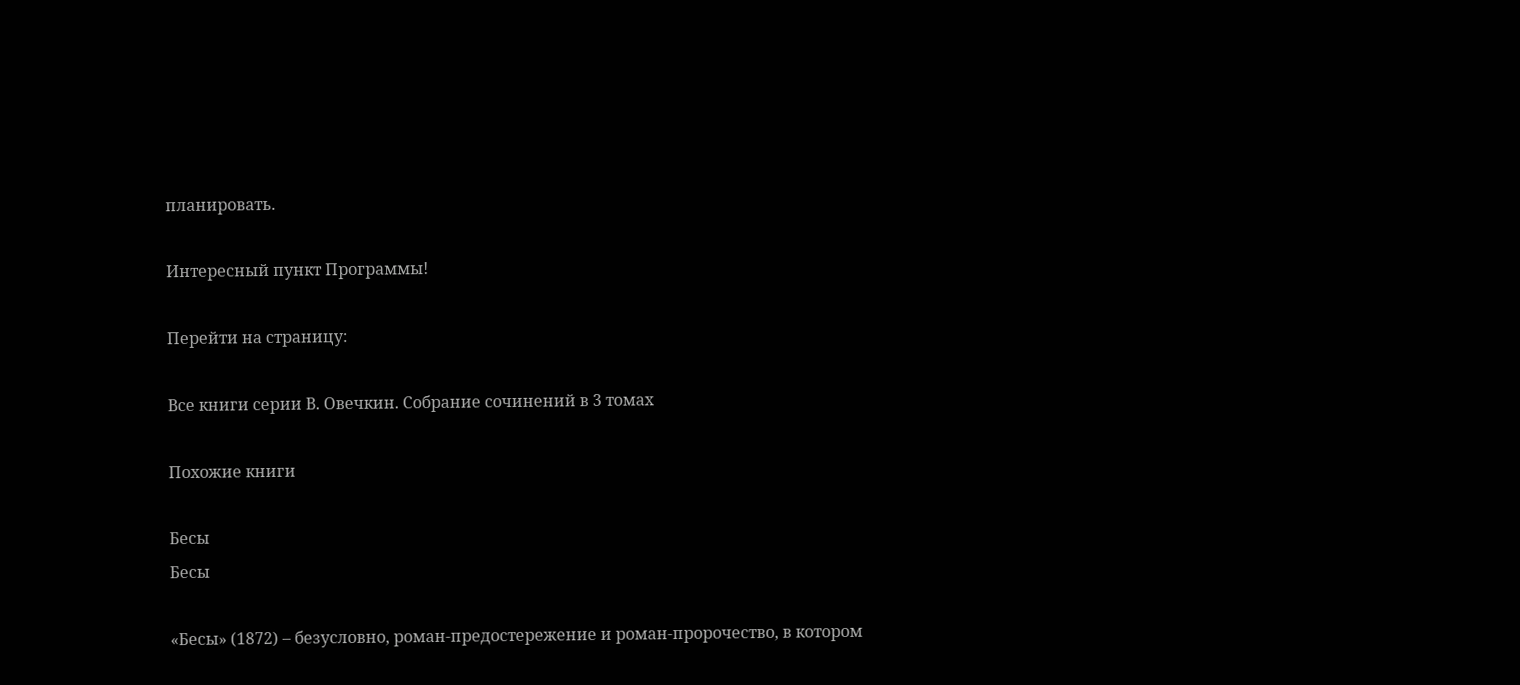планировать.

Интересный пункт Программы!

Перейти на страницу:

Все книги серии В. Овечкин. Собрание сочинений в 3 томах

Похожие книги

Бесы
Бесы

«Бесы» (1872) – безусловно, роман-предостережение и роман-пророчество, в котором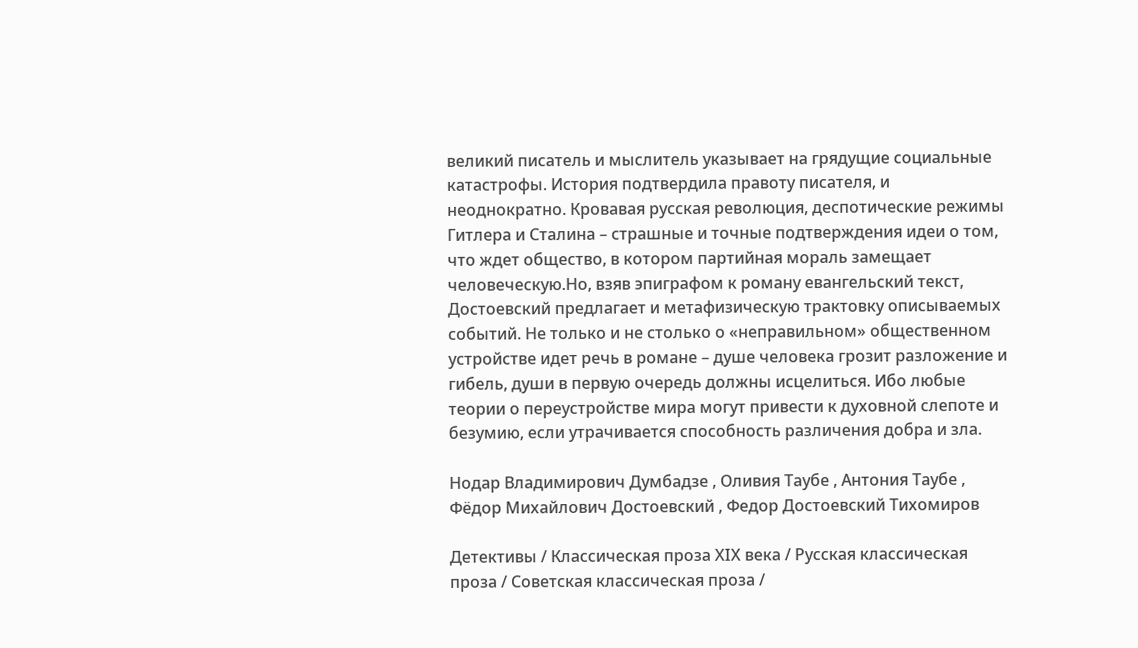великий писатель и мыслитель указывает на грядущие социальные катастрофы. История подтвердила правоту писателя, и неоднократно. Кровавая русская революция, деспотические режимы Гитлера и Сталина – страшные и точные подтверждения идеи о том, что ждет общество, в котором партийная мораль замещает человеческую.Но, взяв эпиграфом к роману евангельский текст, Достоевский предлагает и метафизическую трактовку описываемых событий. Не только и не столько о «неправильном» общественном устройстве идет речь в романе – душе человека грозит разложение и гибель, души в первую очередь должны исцелиться. Ибо любые теории о переустройстве мира могут привести к духовной слепоте и безумию, если утрачивается способность различения добра и зла.

Нодар Владимирович Думбадзе , Оливия Таубе , Антония Таубе , Фёдор Михайлович Достоевский , Федор Достоевский Тихомиров

Детективы / Классическая проза ХIX века / Русская классическая проза / Советская классическая проза /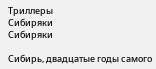Триллеры
Сибиряки
Сибиряки

Сибирь, двадцатые годы самого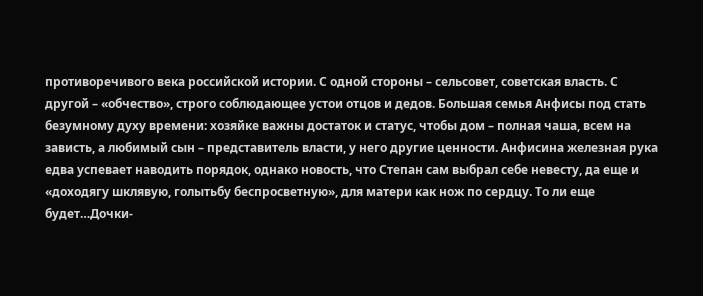противоречивого века российской истории. С одной стороны – сельсовет, советская власть. С другой – «обчество», строго соблюдающее устои отцов и дедов. Большая семья Анфисы под стать безумному духу времени: хозяйке важны достаток и статус, чтобы дом – полная чаша, всем на зависть, а любимый сын – представитель власти, у него другие ценности. Анфисина железная рука едва успевает наводить порядок, однако новость, что Степан сам выбрал себе невесту, да еще и «доходягу шклявую, голытьбу беспросветную», для матери как нож по сердцу. То ли еще будет…Дочки-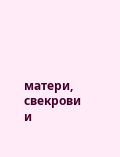матери, свекрови и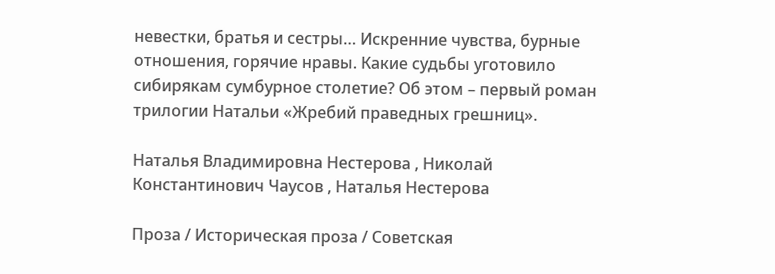невестки, братья и сестры… Искренние чувства, бурные отношения, горячие нравы. Какие судьбы уготовило сибирякам сумбурное столетие? Об этом – первый роман трилогии Натальи «Жребий праведных грешниц».

Наталья Владимировна Нестерова , Николай Константинович Чаусов , Наталья Нестерова

Проза / Историческая проза / Советская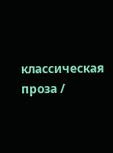классическая проза /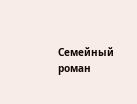Семейный роман